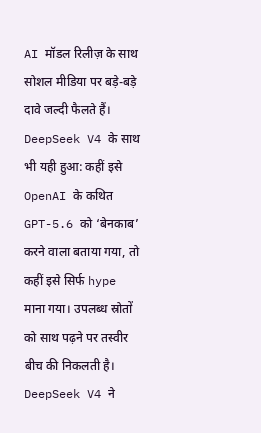AI मॉडल रिलीज़ के साथ सोशल मीडिया पर बड़े-बड़े दावे जल्दी फैलते हैं। DeepSeek V4 के साथ भी यही हुआ: कहीं इसे OpenAI के कथित GPT-5.6 को ‘बेनकाब’ करने वाला बताया गया, तो कहीं इसे सिर्फ hype माना गया। उपलब्ध स्रोतों को साथ पढ़ने पर तस्वीर बीच की निकलती है।
DeepSeek V4 ने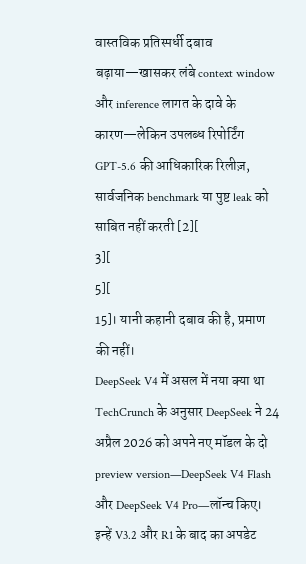वास्तविक प्रतिस्पर्धी दबाव बढ़ाया—खासकर लंबे context window और inference लागत के दावे के कारण—लेकिन उपलब्ध रिपोर्टिंग GPT-5.6 की आधिकारिक रिलीज़, सार्वजनिक benchmark या पुष्ट leak को साबित नहीं करती [2][
3][
5][
15]। यानी कहानी दबाव की है, प्रमाण की नहीं।
DeepSeek V4 में असल में नया क्या था
TechCrunch के अनुसार DeepSeek ने 24 अप्रैल 2026 को अपने नए मॉडल के दो preview version—DeepSeek V4 Flash और DeepSeek V4 Pro—लॉन्च किए। इन्हें V3.2 और R1 के बाद का अपडेट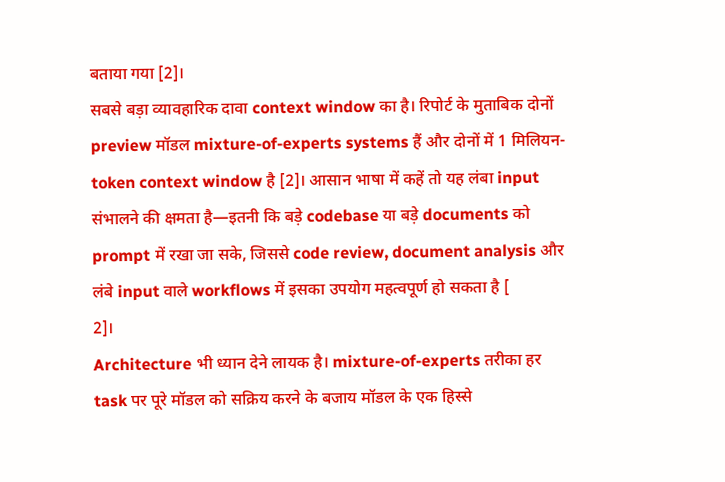बताया गया [2]।
सबसे बड़ा व्यावहारिक दावा context window का है। रिपोर्ट के मुताबिक दोनों preview मॉडल mixture-of-experts systems हैं और दोनों में 1 मिलियन-token context window है [2]। आसान भाषा में कहें तो यह लंबा input संभालने की क्षमता है—इतनी कि बड़े codebase या बड़े documents को prompt में रखा जा सके, जिससे code review, document analysis और लंबे input वाले workflows में इसका उपयोग महत्वपूर्ण हो सकता है [
2]।
Architecture भी ध्यान देने लायक है। mixture-of-experts तरीका हर task पर पूरे मॉडल को सक्रिय करने के बजाय मॉडल के एक हिस्से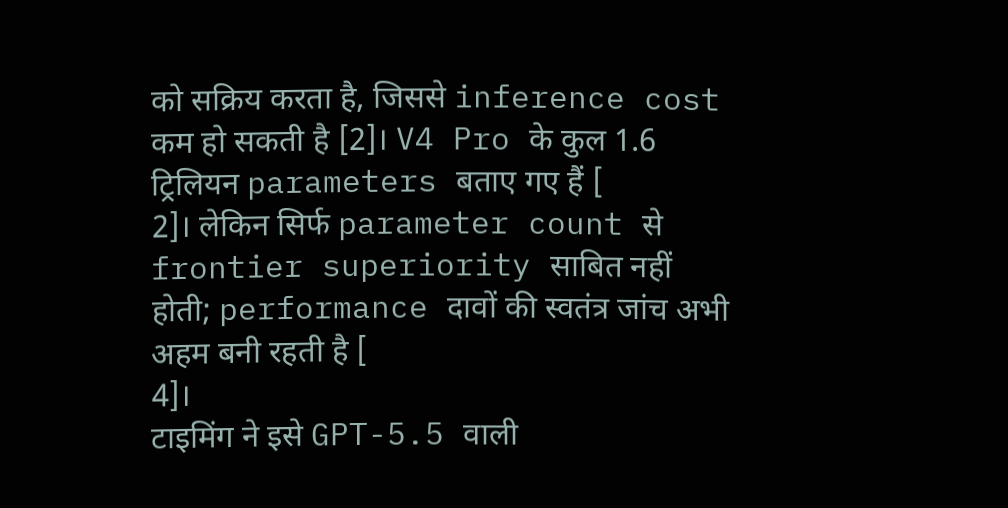को सक्रिय करता है, जिससे inference cost कम हो सकती है [2]। V4 Pro के कुल 1.6 ट्रिलियन parameters बताए गए हैं [
2]। लेकिन सिर्फ parameter count से frontier superiority साबित नहीं होती; performance दावों की स्वतंत्र जांच अभी अहम बनी रहती है [
4]।
टाइमिंग ने इसे GPT-5.5 वाली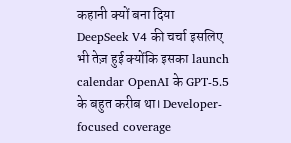कहानी क्यों बना दिया
DeepSeek V4 की चर्चा इसलिए भी तेज़ हुई क्योंकि इसका launch calendar OpenAI के GPT-5.5 के बहुत करीब था। Developer-focused coverage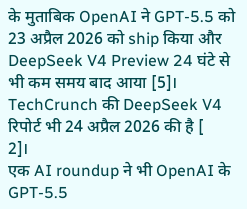के मुताबिक OpenAI ने GPT-5.5 को 23 अप्रैल 2026 को ship किया और DeepSeek V4 Preview 24 घंटे से भी कम समय बाद आया [5]। TechCrunch की DeepSeek V4 रिपोर्ट भी 24 अप्रैल 2026 की है [
2]।
एक AI roundup ने भी OpenAI के GPT-5.5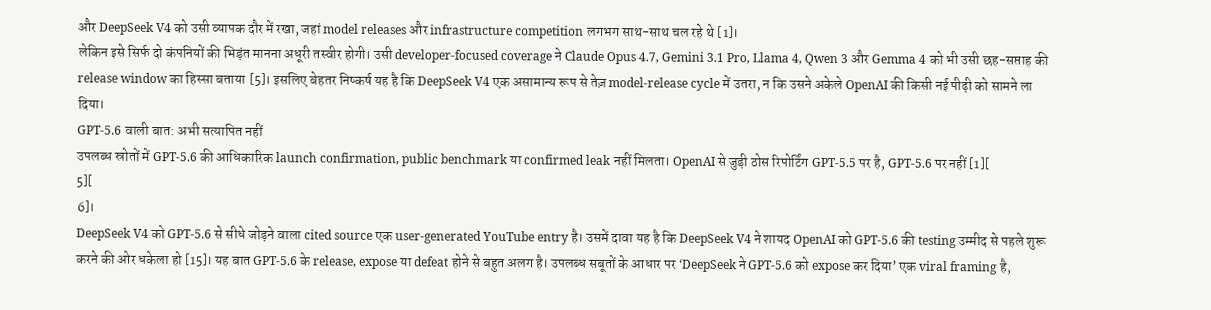और DeepSeek V4 को उसी व्यापक दौर में रखा, जहां model releases और infrastructure competition लगभग साथ-साथ चल रहे थे [1]।
लेकिन इसे सिर्फ दो कंपनियों की भिड़ंत मानना अधूरी तस्वीर होगी। उसी developer-focused coverage ने Claude Opus 4.7, Gemini 3.1 Pro, Llama 4, Qwen 3 और Gemma 4 को भी उसी छह-सप्ताह की release window का हिस्सा बताया [5]। इसलिए बेहतर निष्कर्ष यह है कि DeepSeek V4 एक असामान्य रूप से तेज़ model-release cycle में उतरा, न कि उसने अकेले OpenAI की किसी नई पीढ़ी को सामने ला दिया।
GPT-5.6 वाली बात: अभी सत्यापित नहीं
उपलब्ध स्रोतों में GPT-5.6 की आधिकारिक launch confirmation, public benchmark या confirmed leak नहीं मिलता। OpenAI से जुड़ी ठोस रिपोर्टिंग GPT-5.5 पर है, GPT-5.6 पर नहीं [1][
5][
6]।
DeepSeek V4 को GPT-5.6 से सीधे जोड़ने वाला cited source एक user-generated YouTube entry है। उसमें दावा यह है कि DeepSeek V4 ने शायद OpenAI को GPT-5.6 की testing उम्मीद से पहले शुरू करने की ओर धकेला हो [15]। यह बात GPT-5.6 के release, expose या defeat होने से बहुत अलग है। उपलब्ध सबूतों के आधार पर ‘DeepSeek ने GPT-5.6 को expose कर दिया’ एक viral framing है,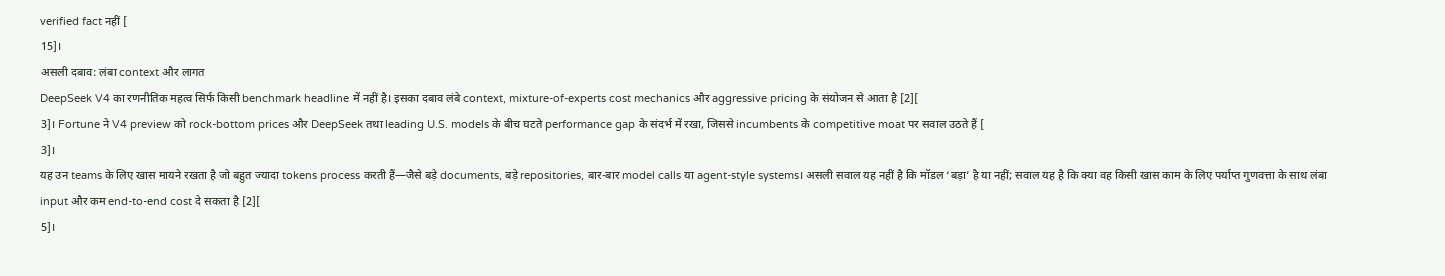verified fact नहीं [
15]।
असली दबाव: लंबा context और लागत
DeepSeek V4 का रणनीतिक महत्व सिर्फ किसी benchmark headline में नहीं है। इसका दबाव लंबे context, mixture-of-experts cost mechanics और aggressive pricing के संयोजन से आता है [2][
3]। Fortune ने V4 preview को rock-bottom prices और DeepSeek तथा leading U.S. models के बीच घटते performance gap के संदर्भ में रखा, जिससे incumbents के competitive moat पर सवाल उठते हैं [
3]।
यह उन teams के लिए खास मायने रखता है जो बहुत ज्यादा tokens process करती हैं—जैसे बड़े documents, बड़े repositories, बार-बार model calls या agent-style systems। असली सवाल यह नहीं है कि मॉडल ‘बड़ा’ है या नहीं; सवाल यह है कि क्या वह किसी खास काम के लिए पर्याप्त गुणवत्ता के साथ लंबा input और कम end-to-end cost दे सकता है [2][
5]।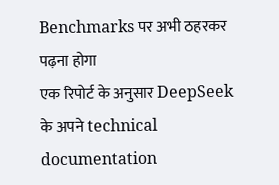Benchmarks पर अभी ठहरकर पढ़ना होगा
एक रिपोर्ट के अनुसार DeepSeek के अपने technical documentation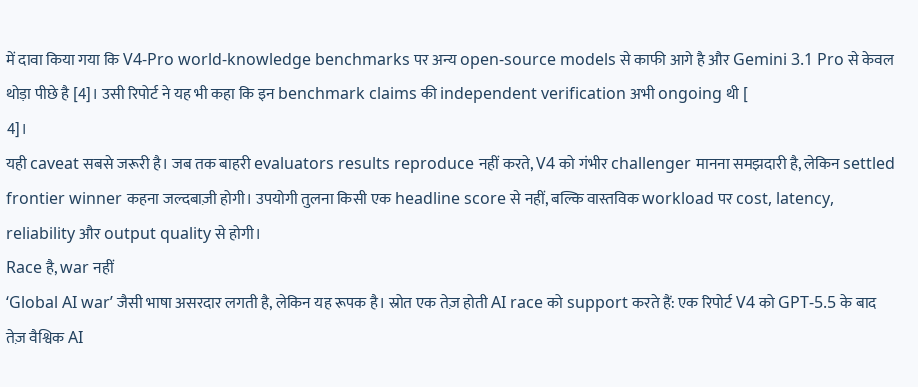में दावा किया गया कि V4-Pro world-knowledge benchmarks पर अन्य open-source models से काफी आगे है और Gemini 3.1 Pro से केवल थोड़ा पीछे है [4]। उसी रिपोर्ट ने यह भी कहा कि इन benchmark claims की independent verification अभी ongoing थी [
4]।
यही caveat सबसे जरूरी है। जब तक बाहरी evaluators results reproduce नहीं करते, V4 को गंभीर challenger मानना समझदारी है, लेकिन settled frontier winner कहना जल्दबाज़ी होगी। उपयोगी तुलना किसी एक headline score से नहीं, बल्कि वास्तविक workload पर cost, latency, reliability और output quality से होगी।
Race है, war नहीं
‘Global AI war’ जैसी भाषा असरदार लगती है, लेकिन यह रूपक है। स्रोत एक तेज़ होती AI race को support करते हैं: एक रिपोर्ट V4 को GPT-5.5 के बाद तेज़ वैश्विक AI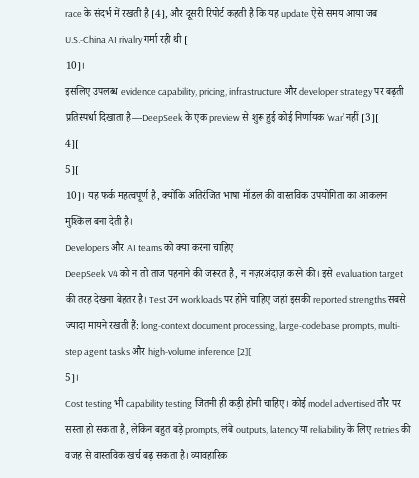race के संदर्भ में रखती है [4], और दूसरी रिपोर्ट कहती है कि यह update ऐसे समय आया जब U.S.-China AI rivalry गर्मा रही थी [
10]।
इसलिए उपलब्ध evidence capability, pricing, infrastructure और developer strategy पर बढ़ती प्रतिस्पर्धा दिखाता है—DeepSeek के एक preview से शुरू हुई कोई निर्णायक ‘war’ नहीं [3][
4][
5][
10]। यह फर्क महत्वपूर्ण है, क्योंकि अतिरंजित भाषा मॉडल की वास्तविक उपयोगिता का आकलन मुश्किल बना देती है।
Developers और AI teams को क्या करना चाहिए
DeepSeek V4 को न तो ताज पहनाने की जरूरत है, न नज़रअंदाज़ करने की। इसे evaluation target की तरह देखना बेहतर है। Test उन workloads पर होने चाहिए जहां इसकी reported strengths सबसे ज्यादा मायने रखती हैं: long-context document processing, large-codebase prompts, multi-step agent tasks और high-volume inference [2][
5]।
Cost testing भी capability testing जितनी ही कड़ी होनी चाहिए। कोई model advertised तौर पर सस्ता हो सकता है, लेकिन बहुत बड़े prompts, लंबे outputs, latency या reliability के लिए retries की वजह से वास्तविक खर्च बढ़ सकता है। व्यावहारिक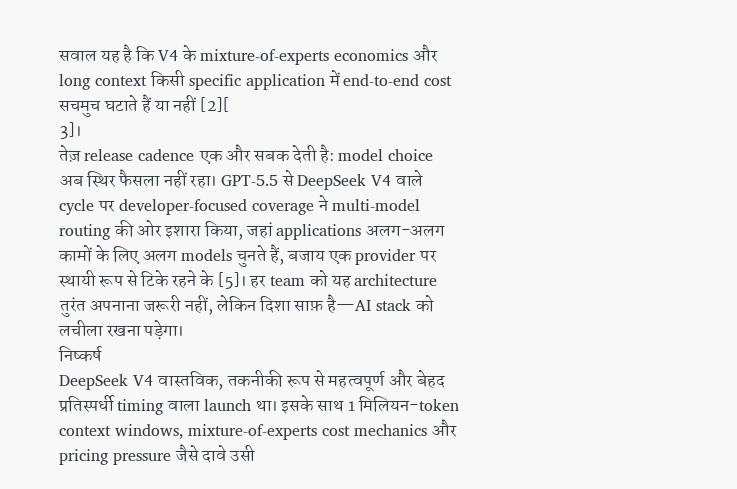सवाल यह है कि V4 के mixture-of-experts economics और long context किसी specific application में end-to-end cost सचमुच घटाते हैं या नहीं [2][
3]।
तेज़ release cadence एक और सबक देती है: model choice अब स्थिर फैसला नहीं रहा। GPT-5.5 से DeepSeek V4 वाले cycle पर developer-focused coverage ने multi-model routing की ओर इशारा किया, जहां applications अलग-अलग कामों के लिए अलग models चुनते हैं, बजाय एक provider पर स्थायी रूप से टिके रहने के [5]। हर team को यह architecture तुरंत अपनाना जरूरी नहीं, लेकिन दिशा साफ़ है—AI stack को लचीला रखना पड़ेगा।
निष्कर्ष
DeepSeek V4 वास्तविक, तकनीकी रूप से महत्वपूर्ण और बेहद प्रतिस्पर्धी timing वाला launch था। इसके साथ 1 मिलियन-token context windows, mixture-of-experts cost mechanics और pricing pressure जैसे दावे उसी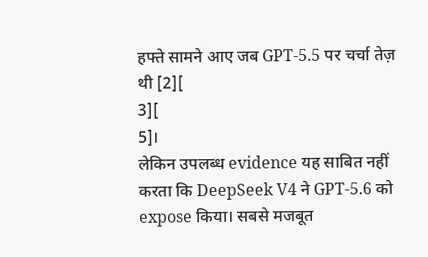हफ्ते सामने आए जब GPT-5.5 पर चर्चा तेज़ थी [2][
3][
5]।
लेकिन उपलब्ध evidence यह साबित नहीं करता कि DeepSeek V4 ने GPT-5.6 को expose किया। सबसे मजबूत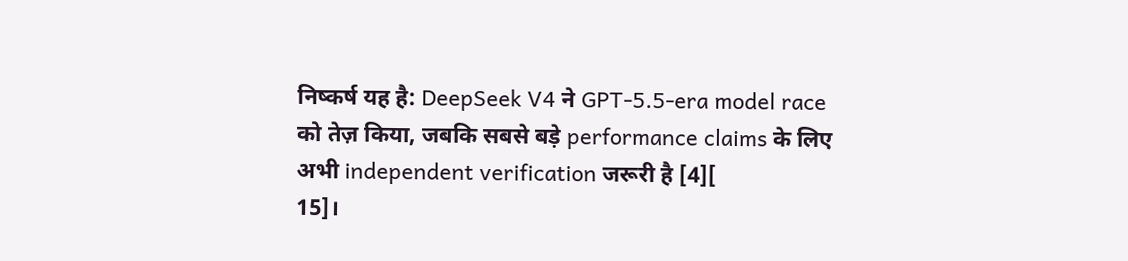निष्कर्ष यह है: DeepSeek V4 ने GPT-5.5-era model race को तेज़ किया, जबकि सबसे बड़े performance claims के लिए अभी independent verification जरूरी है [4][
15]।